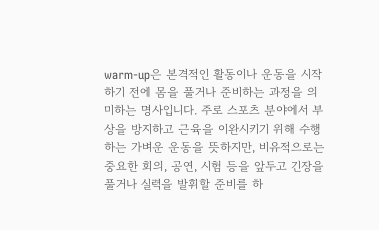warm-up은 본격적인 활동이나 운동을 시작하기 전에 몸을 풀거나 준비하는 과정을 의미하는 명사입니다. 주로 스포츠 분야에서 부상을 방지하고 근육을 이완시키기 위해 수행하는 가벼운 운동을 뜻하지만, 비유적으로는 중요한 회의, 공연, 시험 등을 앞두고 긴장을 풀거나 실력을 발휘할 준비를 하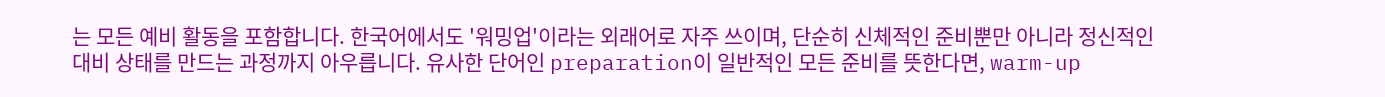는 모든 예비 활동을 포함합니다. 한국어에서도 '워밍업'이라는 외래어로 자주 쓰이며, 단순히 신체적인 준비뿐만 아니라 정신적인 대비 상태를 만드는 과정까지 아우릅니다. 유사한 단어인 preparation이 일반적인 모든 준비를 뜻한다면, warm-up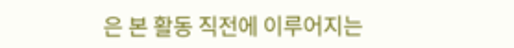은 본 활동 직전에 이루어지는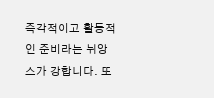즉각적이고 활동적인 준비라는 뉘앙스가 강합니다. 또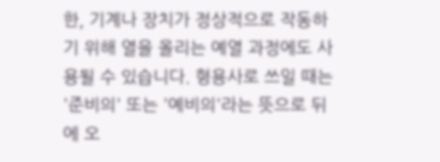한, 기계나 장치가 정상적으로 작동하기 위해 열을 올리는 예열 과정에도 사용될 수 있습니다. 형용사로 쓰일 때는 '준비의' 또는 '예비의'라는 뜻으로 뒤에 오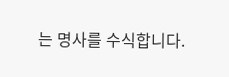는 명사를 수식합니다.